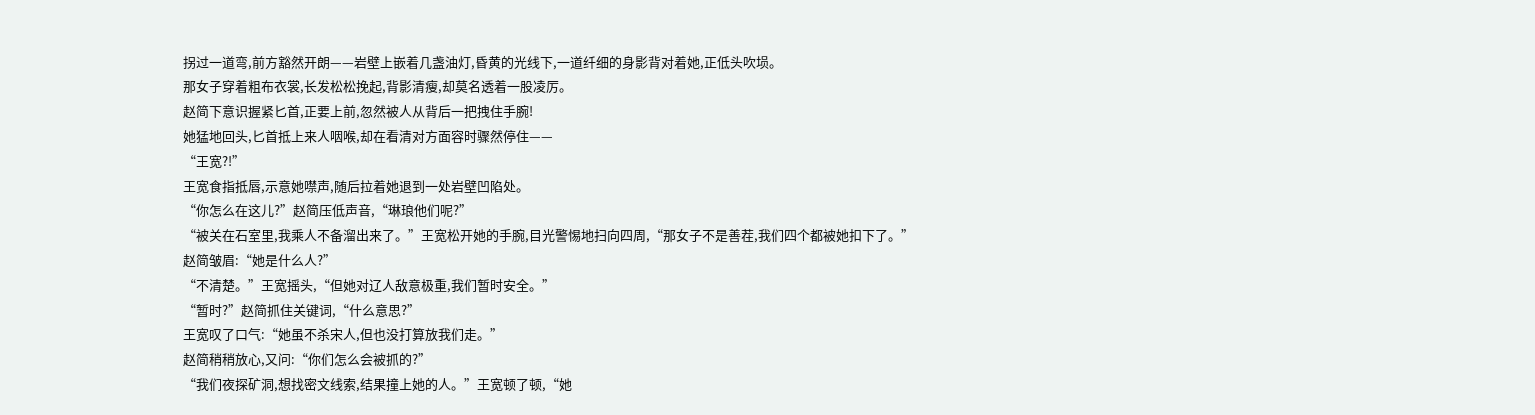拐过一道弯,前方豁然开朗——岩壁上嵌着几盏油灯,昏黄的光线下,一道纤细的身影背对着她,正低头吹埙。
那女子穿着粗布衣裳,长发松松挽起,背影清瘦,却莫名透着一股凌厉。
赵简下意识握紧匕首,正要上前,忽然被人从背后一把拽住手腕!
她猛地回头,匕首抵上来人咽喉,却在看清对方面容时骤然停住——
“王宽?!”
王宽食指抵唇,示意她噤声,随后拉着她退到一处岩壁凹陷处。
“你怎么在这儿?”赵简压低声音,“琳琅他们呢?”
“被关在石室里,我乘人不备溜出来了。”王宽松开她的手腕,目光警惕地扫向四周,“那女子不是善茬,我们四个都被她扣下了。”
赵简皱眉:“她是什么人?”
“不清楚。”王宽摇头,“但她对辽人敌意极重,我们暂时安全。”
“暂时?”赵简抓住关键词,“什么意思?”
王宽叹了口气:“她虽不杀宋人,但也没打算放我们走。”
赵简稍稍放心,又问:“你们怎么会被抓的?”
“我们夜探矿洞,想找密文线索,结果撞上她的人。”王宽顿了顿,“她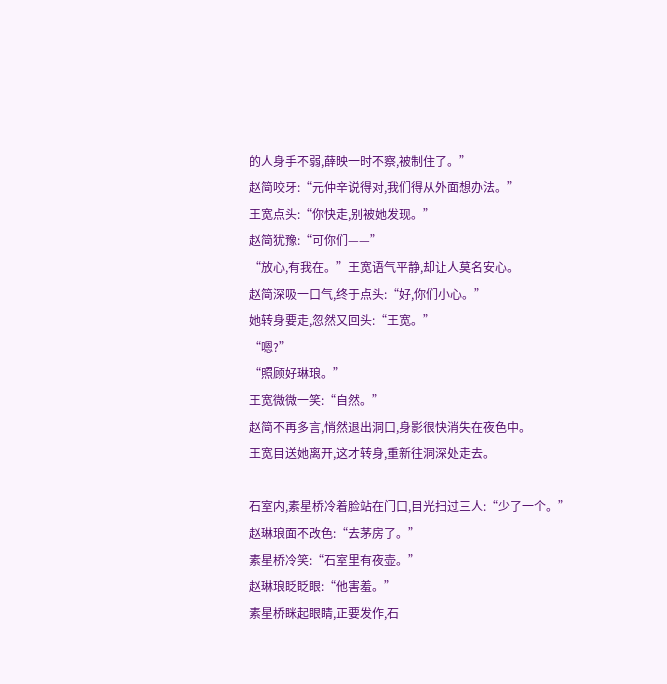的人身手不弱,薛映一时不察,被制住了。”
赵简咬牙:“元仲辛说得对,我们得从外面想办法。”
王宽点头:“你快走,别被她发现。”
赵简犹豫:“可你们——”
“放心,有我在。”王宽语气平静,却让人莫名安心。
赵简深吸一口气,终于点头:“好,你们小心。”
她转身要走,忽然又回头:“王宽。”
“嗯?”
“照顾好琳琅。”
王宽微微一笑:“自然。”
赵简不再多言,悄然退出洞口,身影很快消失在夜色中。
王宽目送她离开,这才转身,重新往洞深处走去。

石室内,素星桥冷着脸站在门口,目光扫过三人:“少了一个。”
赵琳琅面不改色:“去茅房了。”
素星桥冷笑:“石室里有夜壶。”
赵琳琅眨眨眼:“他害羞。”
素星桥眯起眼睛,正要发作,石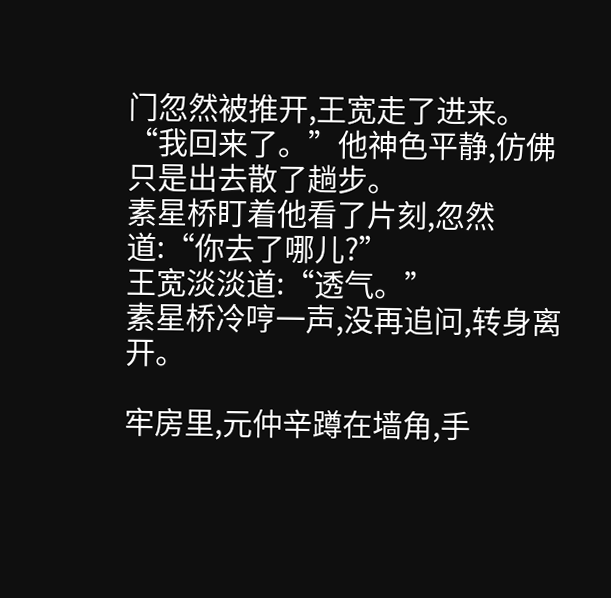门忽然被推开,王宽走了进来。
“我回来了。”他神色平静,仿佛只是出去散了趟步。
素星桥盯着他看了片刻,忽然道:“你去了哪儿?”
王宽淡淡道:“透气。”
素星桥冷哼一声,没再追问,转身离开。

牢房里,元仲辛蹲在墙角,手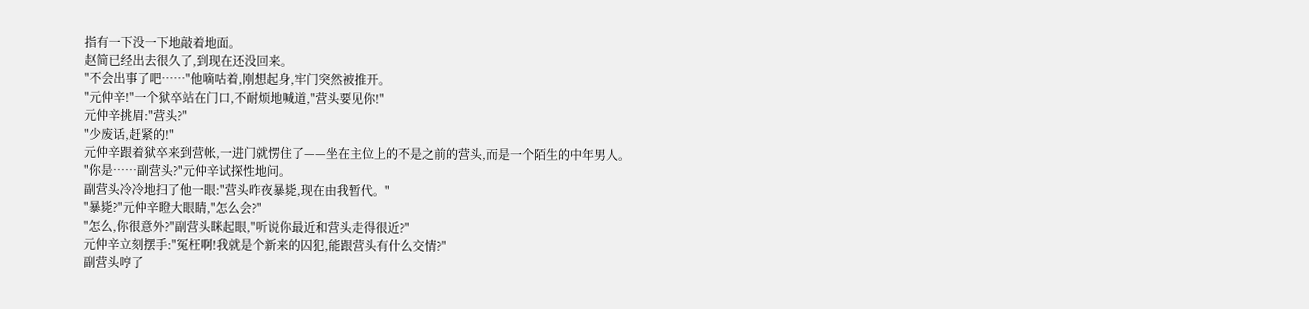指有一下没一下地敲着地面。
赵简已经出去很久了,到现在还没回来。
"不会出事了吧……"他嘀咕着,刚想起身,牢门突然被推开。
"元仲辛!"一个狱卒站在门口,不耐烦地喊道,"营头要见你!"
元仲辛挑眉:"营头?"
"少废话,赶紧的!"
元仲辛跟着狱卒来到营帐,一进门就愣住了——坐在主位上的不是之前的营头,而是一个陌生的中年男人。
"你是……副营头?"元仲辛试探性地问。
副营头冷冷地扫了他一眼:"营头昨夜暴毙,现在由我暂代。"
"暴毙?"元仲辛瞪大眼睛,"怎么会?"
"怎么,你很意外?"副营头眯起眼,"听说你最近和营头走得很近?"
元仲辛立刻摆手:"冤枉啊!我就是个新来的囚犯,能跟营头有什么交情?"
副营头哼了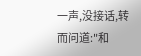一声,没接话,转而问道:"和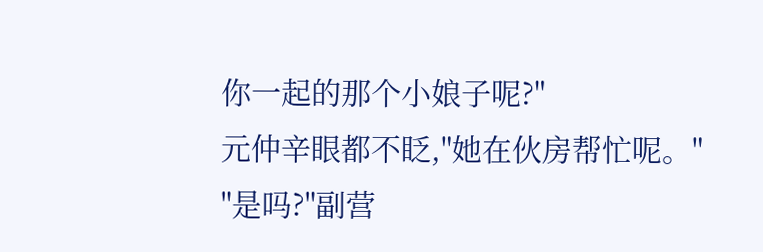你一起的那个小娘子呢?"
元仲辛眼都不眨,"她在伙房帮忙呢。"
"是吗?"副营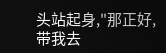头站起身,"那正好,带我去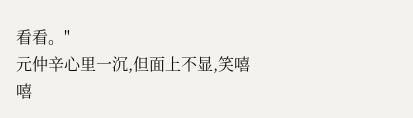看看。"
元仲辛心里一沉,但面上不显,笑嘻嘻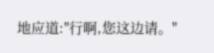地应道:"行啊,您这边请。"